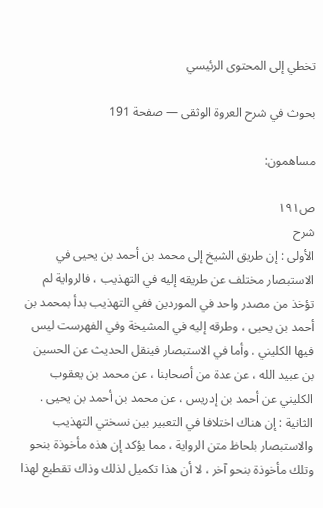تخطي إلى المحتوى الرئيسي

بحوث في شرح العروة الوثقى — صفحة 191

مساهمون:

ص١٩١
شرح
الأولى : إن طريق الشيخ إلى محمد بن أحمد بن يحيى في الاستبصار مختلف عن طريقه إليه في التهذيب ، فالرواية لم تؤخذ من مصدر واحد في الموردين ففي التهذيب بدأ بمحمد بن أحمد بن يحيى ، وطرقه إليه في المشيخة وفي الفهرست ليس فيها الكليني . وأما في الاستبصار فينقل الحديث عن الحسين بن عبيد الله ، عن عدة من أصحابنا ، عن محمد بن يعقوب الكليني عن أحمد بن إدريس ، عن محمد بن أحمد بن يحيى . الثانية : إن هناك اختلافا في التعبير بين نسختي التهذيب والاستبصار بلحاظ متن الرواية ، مما يؤكد إن هذه مأخوذة بنحو وتلك مأخوذة بنحو آخر ، لا أن هذا تكميل لذلك وذاك تقطيع لهذا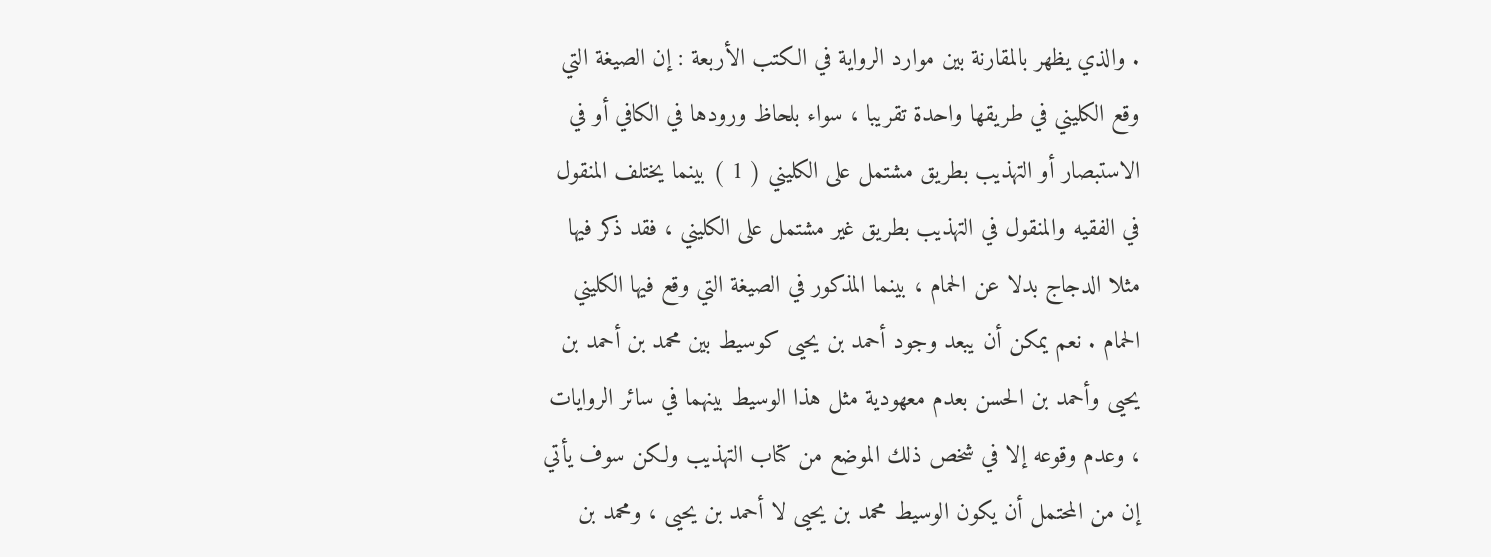. والذي يظهر بالمقارنة بين موارد الرواية في الكتب الأربعة : إن الصيغة التي وقع الكليني في طريقها واحدة تقريبا ، سواء بلحاظ ورودها في الكافي أو في الاستبصار أو التهذيب بطريق مشتمل على الكليني ( 1 ) بينما يختلف المنقول في الفقيه والمنقول في التهذيب بطريق غير مشتمل على الكليني ، فقد ذكر فيها مثلا الدجاج بدلا عن الحمام ، بينما المذكور في الصيغة التي وقع فيها الكليني الحمام . نعم يمكن أن يبعد وجود أحمد بن يحيى كوسيط بين محمد بن أحمد بن يحيى وأحمد بن الحسن بعدم معهودية مثل هذا الوسيط بينهما في سائر الروايات ، وعدم وقوعه إلا في شخص ذلك الموضع من كتاب التهذيب ولكن سوف يأتي إن من المحتمل أن يكون الوسيط محمد بن يحيى لا أحمد بن يحيى ، ومحمد بن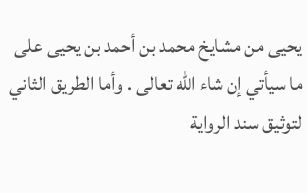يحيى من مشايخ محمد بن أحمد بن يحيى على ما سيأتي إن شاء الله تعالى . وأما الطريق الثاني لتوثيق سند الرواية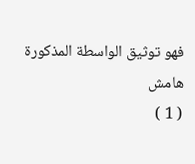فهو توثيق الواسطة المذكورة
هامش
( 1 )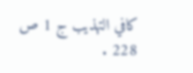كافي التهذيب ج 1 ص 228 .